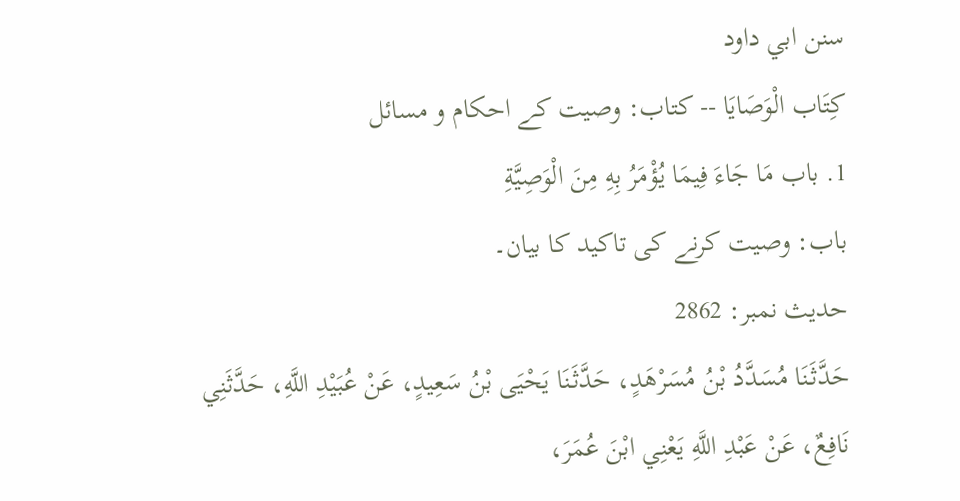سنن ابي داود
كِتَاب الْوَصَايَا -- کتاب: وصیت کے احکام و مسائل
1. باب مَا جَاءَ فِيمَا يُؤْمَرُ بِهِ مِنَ الْوَصِيَّةِ
باب: وصیت کرنے کی تاکید کا بیان۔
حدیث نمبر: 2862
حَدَّثَنَا مُسَدَّدُ بْنُ مُسَرْهَدٍ، حَدَّثَنَا يَحْيَى بْنُ سَعِيدٍ، عَنْ عُبَيْدِ اللَّهِ، حَدَّثَنِي نَافِعٌ، عَنْ عَبْدِ اللَّهِ يَعْنِي ابْنَ عُمَرَ،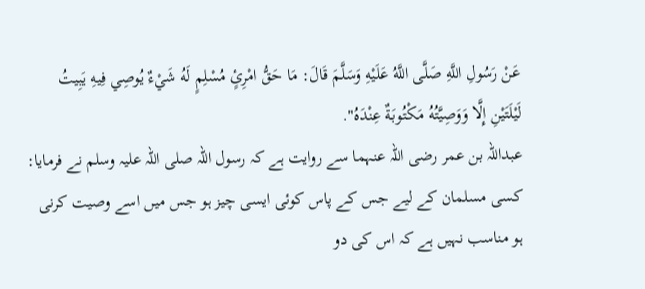عَنْ رَسُولِ اللَّهِ صَلَّى اللَّهُ عَلَيْهِ وَسَلَّمَ قَالَ: مَا حَقُّ امْرِئٍ مُسْلِمٍ لَهُ شَيْءٌ يُوصِي فِيهِ يَبِيتُ لَيْلَتَيْنِ إِلَّا وَوَصِيَّتُهُ مَكْتُوبَةٌ عِنْدَهُ".
عبداللہ بن عمر رضی اللہ عنہما سے روایت ہے کہ رسول اللہ صلی اللہ علیہ وسلم نے فرمایا: کسی مسلمان کے لیے جس کے پاس کوئی ایسی چیز ہو جس میں اسے وصیت کرنی ہو مناسب نہیں ہے کہ اس کی دو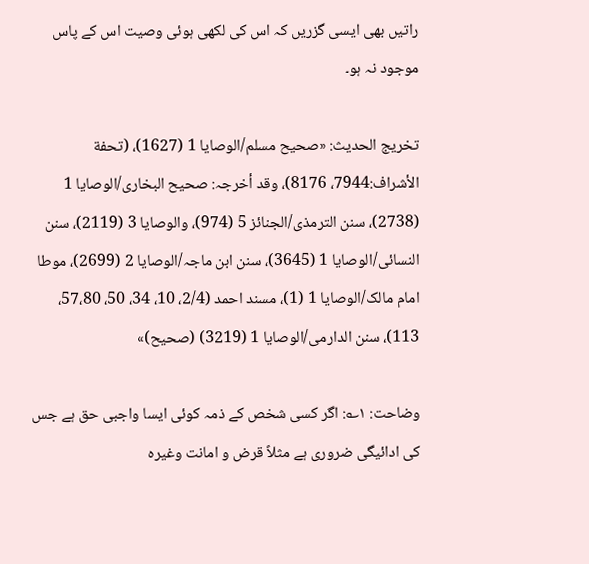راتیں بھی ایسی گزریں کہ اس کی لکھی ہوئی وصیت اس کے پاس موجود نہ ہو۔

تخریج الحدیث: «صحیح مسلم/الوصایا 1 (1627)، (تحفة الأشراف:7944، 8176)، وقد أخرجہ: صحیح البخاری/الوصایا 1 (2738)، سنن الترمذی/الجنائز 5 (974)، والوصایا 3 (2119)، سنن النسائی/الوصایا 1 (3645)، سنن ابن ماجہ/الوصایا 2 (2699)، موطا امام مالک/الوصایا 1 (1)، مسند احمد (2/4، 10، 34، 50، 57،80، 113)، سنن الدارمی/الوصایا 1 (3219) (صحیح)»

وضاحت: ۱؎: اگر کسی شخص کے ذمہ کوئی ایسا واجبی حق ہے جس کی ادائیگی ضروری ہے مثلاً قرض و امانت وغیرہ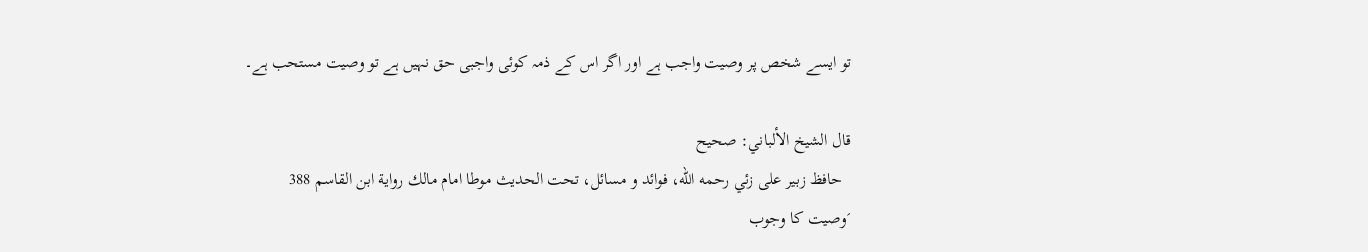تو ایسے شخص پر وصیت واجب ہے اور اگر اس کے ذمہ کوئی واجبی حق نہیں ہے تو وصیت مستحب ہے۔

قال الشيخ الألباني: صحيح
  حافظ زبير على زئي رحمه الله، فوائد و مسائل، تحت الحديث موطا امام مالك رواية ابن القاسم 388
´وصیت کا وجوب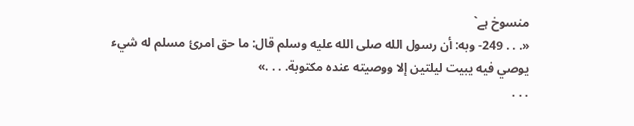منسوخ ہے`
«. . . 249- وبه: أن رسول الله صلى الله عليه وسلم قال: ما حق امرئ مسلم له شيء يوصي فيه يبيت ليلتين إلا ووصيته عنده مكتوبة. . . .»
. . .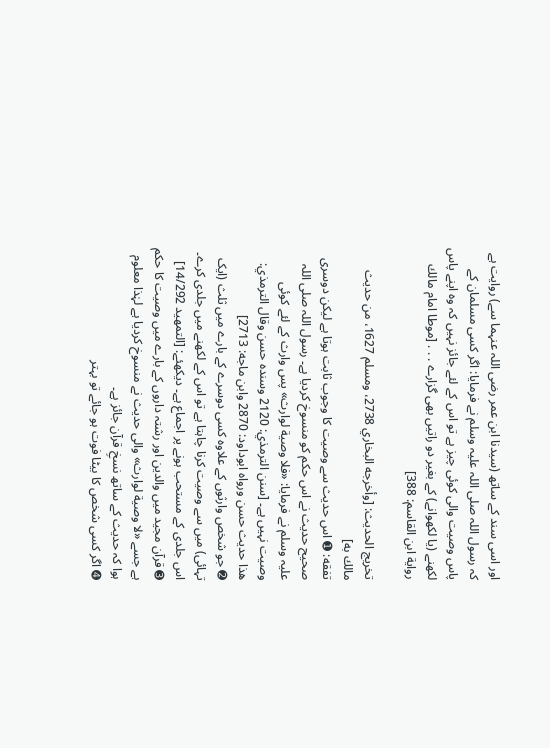اور اسی سند کے ساتھ (سیدنا ابن عمر رضی اللہ عنہما سے) روایت ہے کہ رسول اللہ صلی اللہ علیہ وسلم نے فرمایا: اگر کسی مسلمان کے پاس وصیت والی کوئی چیز ہے تو اس کے لئے جائز نہیں کہ وہ اپنے پاس لکھنے (یا لکھوانے) کے بغیر دو راتیں بھی گزارے . . . [موطا امام مالك رواية ابن القاسم: 388]

تخریج الحدیث: [وأخرجه البخاري 2738، ومسلم 1627، من حديث مالك به]
تفقه: ➊ اس حدیث سے وصیت کا وجوب ثابت ہوتا ہے لیکن دوسری صحیح حدیث نے اس حکم کو منسوخ کردیا ہے۔ رسول اللہ صلی اللہ علیہ وسلم نے فرمایا: «فلا وصیة لوارث» پس وارث کے لئے کوئی وصیت نہیں ہے۔ [سنن الترمذي: 2120 وسنده حسن وقال الترمذي: هذا حديث حسن ورواه ابوداود: 2870 وابن ماجه: 2713]
➋ جو شخص وارثوں کے علاوہ کسی دوسرے کے بارے میں ثلث (ایک تہائی) میں سے وصیت کرنا چاہتا ہے تو اس کے لکھنے میں جلدی کرے۔ اس جلدی کے مستحب ہونے پر اجماع ہے۔ دیکھئے: [التمهيد 14/292]
➌ قرآن مجید میں والدین اور رشتہ داروں کے بارے میں وصیت کا حکم ہے جسے «لا وصية لوارث» والی حدیث نے منسوخ کردیا ہے لہٰذا معلوم ہوا کہ حدیث کے ساتھ نسخِ قرآن جائز ہے۔
➍ اگر کسی شخص کا بیٹا فوت ہو جائے تو بہتر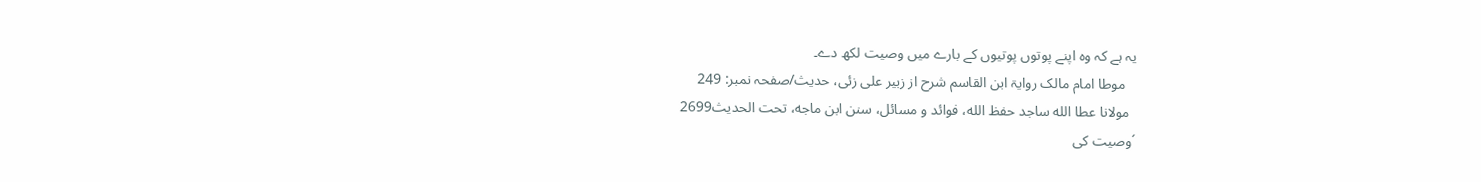یہ ہے کہ وہ اپنے پوتوں پوتیوں کے بارے میں وصیت لکھ دے۔
   موطا امام مالک روایۃ ابن القاسم شرح از زبیر علی زئی، حدیث/صفحہ نمبر: 249
  مولانا عطا الله ساجد حفظ الله، فوائد و مسائل، سنن ابن ماجه، تحت الحديث2699
´وصیت کی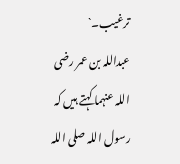ترغیب۔`
عبداللہ بن عمر رضی اللہ عنہما کہتے ہیں کہ رسول اللہ صلی اللہ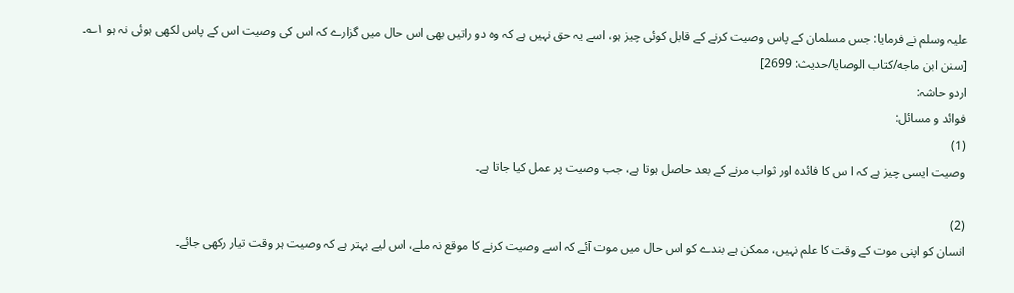علیہ وسلم نے فرمایا: جس مسلمان کے پاس وصیت کرنے کے قابل کوئی چیز ہو، اسے یہ حق نہیں ہے کہ وہ دو راتیں بھی اس حال میں گزارے کہ اس کی وصیت اس کے پاس لکھی ہوئی نہ ہو ۱؎۔ [سنن ابن ماجه/كتاب الوصايا/حدیث: 2699]
اردو حاشہ:
فوائد و مسائل:
(1)
وصیت ایسی چیز ہے کہ ا س کا فائدہ اور ثواب مرنے کے بعد حاصل ہوتا ہے، جب وصیت پر عمل کیا جاتا ہے۔

(2)
انسان کو اپنی موت کے وقت کا علم نہیں، ممکن ہے بندے کو اس حال میں موت آئے کہ اسے وصیت کرنے کا موقع نہ ملے، اس لیے بہتر ہے کہ وصیت ہر وقت تیار رکھی جائے۔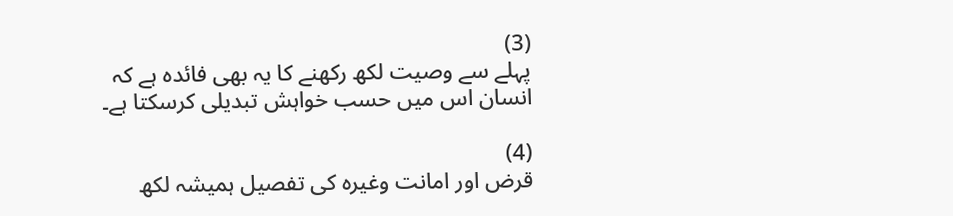(3)
پہلے سے وصیت لکھ رکھنے کا یہ بھی فائدہ ہے کہ انسان اس میں حسب خواہش تبدیلی کرسکتا ہے۔

(4)
قرض اور امانت وغیرہ کی تفصیل ہمیشہ لکھ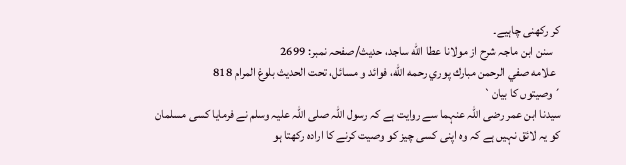کر رکھنی چاہیے۔
   سنن ابن ماجہ شرح از مولانا عطا الله ساجد، حدیث/صفحہ نمبر: 2699
  علامه صفي الرحمن مبارك پوري رحمه الله، فوائد و مسائل، تحت الحديث بلوغ المرام 818
´وصیتوں کا بیان`
سیدنا ابن عمر رضی اللہ عنہما سے روایت ہے کہ رسول اللہ صلی اللہ علیہ وسلم نے فرمایا کسی مسلمان کو یہ لائق نہیں ہے کہ وہ اپنی کسی چیز کو وصیت کرنے کا ارادہ رکھتا ہو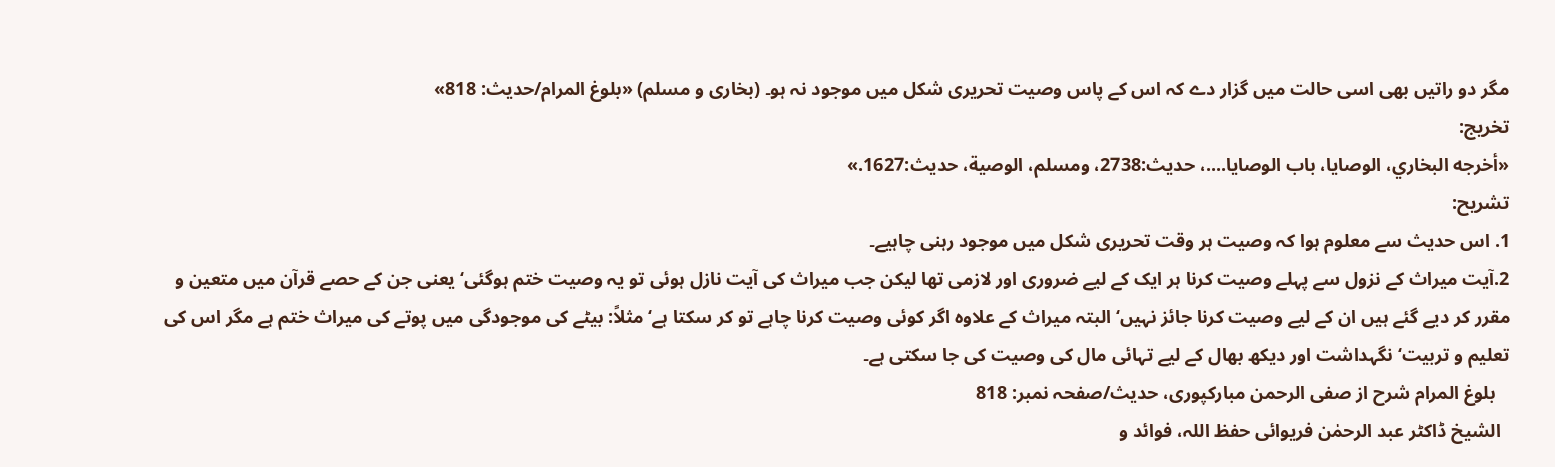مگر دو راتیں بھی اسی حالت میں گزار دے کہ اس کے پاس وصیت تحریری شکل میں موجود نہ ہو۔ (بخاری و مسلم) «بلوغ المرام/حدیث: 818»
تخریج:
«أخرجه البخاري، الوصايا، باب الوصايا....، حديث:2738، ومسلم، الوصية، حديث:1627.»
تشریح:
1. اس حدیث سے معلوم ہوا کہ وصیت ہر وقت تحریری شکل میں موجود رہنی چاہیے۔
2.آیت میراث کے نزول سے پہلے وصیت کرنا ہر ایک کے لیے ضروری اور لازمی تھا لیکن جب میراث کی آیت نازل ہوئی تو یہ وصیت ختم ہوگئی‘ یعنی جن کے حصے قرآن میں متعین و مقرر کر دیے گئے ہیں ان کے لیے وصیت کرنا جائز نہیں‘ البتہ میراث کے علاوہ اگر کوئی وصیت کرنا چاہے تو کر سکتا ہے‘ مثلاً: بیٹے کی موجودگی میں پوتے کی میراث ختم ہے مگر اس کی تعلیم و تربیت‘ نگہداشت اور دیکھ بھال کے لیے تہائی مال کی وصیت کی جا سکتی ہے۔
   بلوغ المرام شرح از صفی الرحمن مبارکپوری، حدیث/صفحہ نمبر: 818
  الشیخ ڈاکٹر عبد الرحمٰن فریوائی حفظ اللہ، فوائد و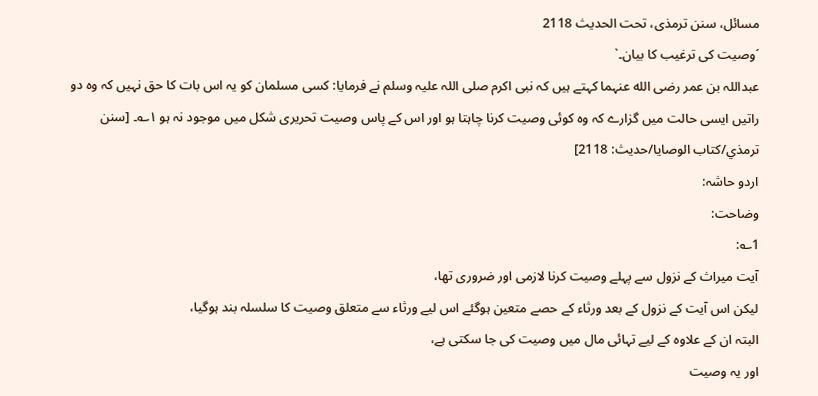مسائل، سنن ترمذی، تحت الحديث 2118
´وصیت کی ترغیب کا بیان۔`
عبداللہ بن عمر رضی الله عنہما کہتے ہیں کہ نبی اکرم صلی اللہ علیہ وسلم نے فرمایا: کسی مسلمان کو یہ اس بات کا حق نہیں کہ وہ دو راتیں ایسی حالت میں گزارے کہ وہ کوئی وصیت کرنا چاہتا ہو اور اس کے پاس وصیت تحریری شکل میں موجود نہ ہو ۱؎۔ [سنن ترمذي/كتاب الوصايا/حدیث: 2118]
اردو حاشہ:
وضاحت:
1؎:
آیت میراث کے نزول سے پہلے وصیت کرنا لازمی اور ضروری تھا،
لیکن اس آیت کے نزول کے بعد ورثاء کے حصے متعین ہوگئے اس لیے ورثاء سے متعلق وصیت کا سلسلہ بند ہوگیا،
البتہ ان کے علاوہ کے لیے تہائی مال میں وصیت کی جا سکتی ہے،
اور یہ وصیت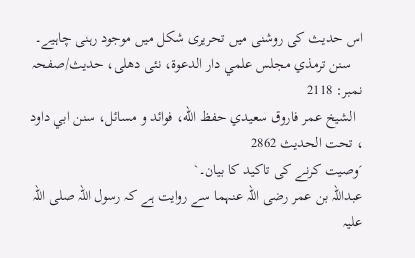اس حدیث کی روشنی میں تحریری شکل میں موجود رہنی چاہیے۔
   سنن ترمذي مجلس علمي دار الدعوة، نئى دهلى، حدیث/صفحہ نمبر: 2118
  الشيخ عمر فاروق سعيدي حفظ الله، فوائد و مسائل، سنن ابي داود ، تحت الحديث 2862
´وصیت کرنے کی تاکید کا بیان۔`
عبداللہ بن عمر رضی اللہ عنہما سے روایت ہے کہ رسول اللہ صلی اللہ علیہ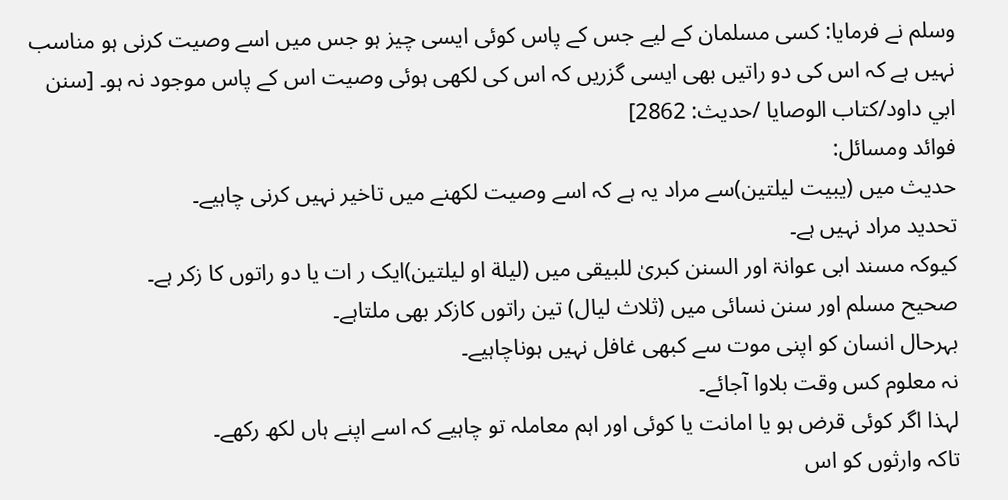وسلم نے فرمایا: کسی مسلمان کے لیے جس کے پاس کوئی ایسی چیز ہو جس میں اسے وصیت کرنی ہو مناسب نہیں ہے کہ اس کی دو راتیں بھی ایسی گزریں کہ اس کی لکھی ہوئی وصیت اس کے پاس موجود نہ ہو۔ [سنن ابي داود/كتاب الوصايا /حدیث: 2862]
فوائد ومسائل:
حدیث میں (يبيت ليلتين)سے مراد یہ ہے کہ اسے وصیت لکھنے میں تاخیر نہیں کرنی چاہیے۔
تحدید مراد نہیں ہے۔
کیوکہ مسند ابی عوانۃ اور السنن کبریٰ للبیقی میں (ليلة او ليلتين)ایک ر ات یا دو راتوں کا زکر ہے۔
صحیح مسلم اور سنن نسائی میں (ثلاث لیال) تین راتوں کازکر بھی ملتاہے۔
بہرحال انسان کو اپنی موت سے کبھی غافل نہیں ہوناچاہیے۔
نہ معلوم کس وقت بلاوا آجائے۔
لہذا اگر کوئی قرض ہو یا امانت یا کوئی اور اہم معاملہ تو چاہیے کہ اسے اپنے ہاں لکھ رکھے۔
تاکہ وارثوں کو اس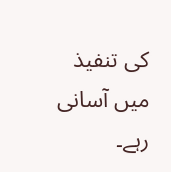کی تنفیذ میں آسانی رہے۔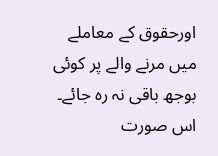اورحقوق کے معاملے میں مرنے والے پر کوئی بوجھ باقی نہ رہ جائے۔
اس صورت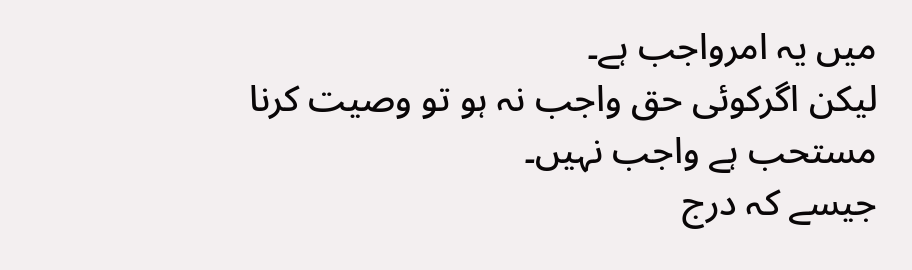میں یہ امرواجب ہے۔
لیکن اگرکوئی حق واجب نہ ہو تو وصیت کرنا مستحب ہے واجب نہیں۔
جیسے کہ درج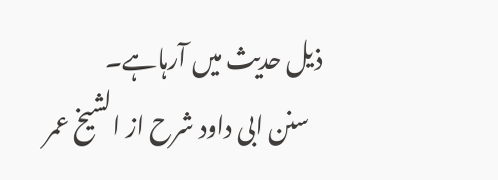ذیل حدیث میں آرہاہے۔
   سنن ابی داود شرح از الشیخ عمر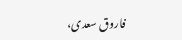فاروق سعدی،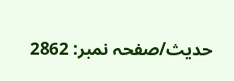حدیث/صفحہ نمبر: 2862